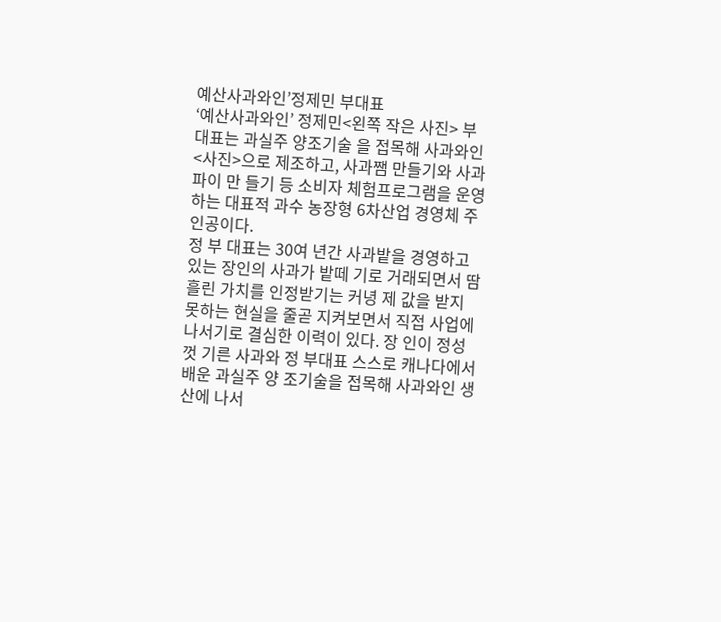예산사과와인’정제민 부대표
‘예산사과와인’ 정제민<왼쪽 작은 사진> 부대표는 과실주 양조기술 을 접목해 사과와인<사진>으로 제조하고, 사과쨈 만들기와 사과파이 만 들기 등 소비자 체험프로그램을 운영하는 대표적 과수 농장형 6차산업 경영체 주인공이다.
정 부 대표는 30여 년간 사과밭을 경영하고 있는 장인의 사과가 밭떼 기로 거래되면서 땀 흘린 가치를 인정받기는 커녕 제 값을 받지 못하는 현실을 줄곧 지켜보면서 직접 사업에 나서기로 결심한 이력이 있다. 장 인이 정성껏 기른 사과와 정 부대표 스스로 캐나다에서 배운 과실주 양 조기술을 접목해 사과와인 생산에 나서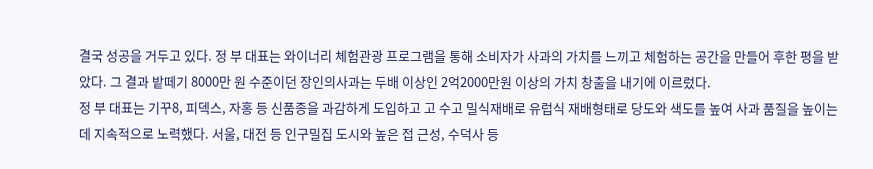결국 성공을 거두고 있다. 정 부 대표는 와이너리 체험관광 프로그램을 통해 소비자가 사과의 가치를 느끼고 체험하는 공간을 만들어 후한 평을 받았다. 그 결과 밭떼기 8000만 원 수준이던 장인의사과는 두배 이상인 2억2000만원 이상의 가치 창출을 내기에 이르렀다.
정 부 대표는 기꾸8, 피덱스, 자홍 등 신품종을 과감하게 도입하고 고 수고 밀식재배로 유럽식 재배형태로 당도와 색도를 높여 사과 품질을 높이는 데 지속적으로 노력했다. 서울, 대전 등 인구밀집 도시와 높은 접 근성, 수덕사 등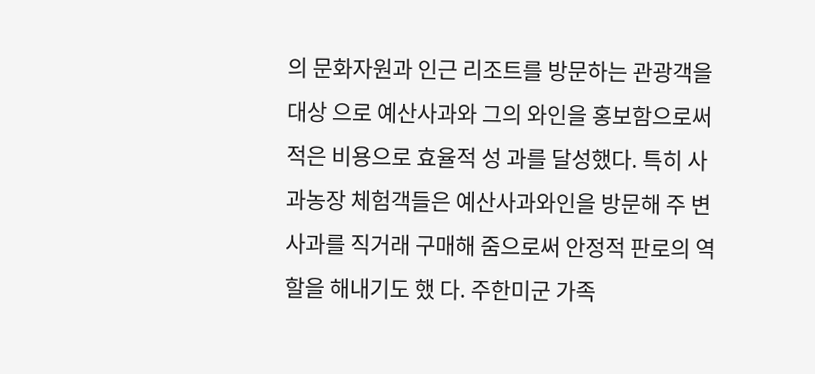의 문화자원과 인근 리조트를 방문하는 관광객을 대상 으로 예산사과와 그의 와인을 홍보함으로써 적은 비용으로 효율적 성 과를 달성했다. 특히 사과농장 체험객들은 예산사과와인을 방문해 주 변 사과를 직거래 구매해 줌으로써 안정적 판로의 역할을 해내기도 했 다. 주한미군 가족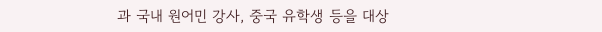과 국내 원어민 강사, 중국 유학생 등을 대상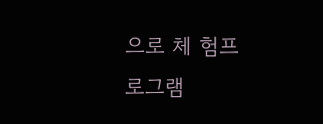으로 체 험프로그램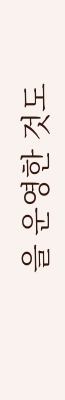을 운영한 것도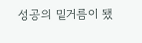성공의 밑거름이 됐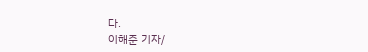다.
이해준 기자/